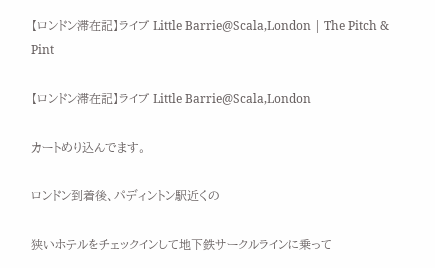【ロンドン滞在記】ライブ Little Barrie@Scala,London | The Pitch & Pint

【ロンドン滞在記】ライブ Little Barrie@Scala,London

カートめり込んでます。

ロンドン到着後、パディントン駅近くの

狭いホテルをチェックインして地下鉄サークルラインに乗って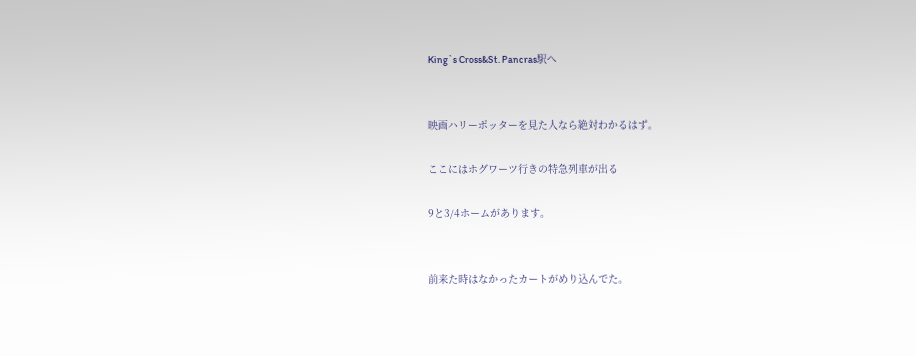King`s Cross&St. Pancras駅へ


映画ハリーポッターを見た人なら絶対わかるはず。

ここにはホグワーツ行きの特急列車が出る

9と3/4ホームがあります。


前来た時はなかったカートがめり込んでた。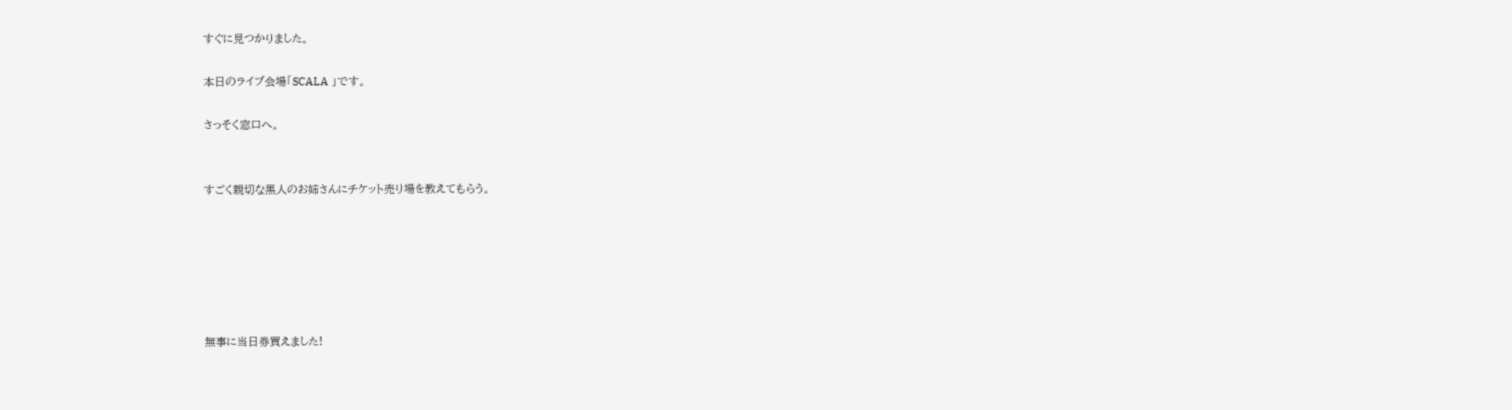すぐに見つかりました。

本日のライブ会場「SCALA 」です。

さっそく窓口へ。


すごく親切な黒人のお姉さんにチケット売り場を教えてもらう。






無事に当日券買えました!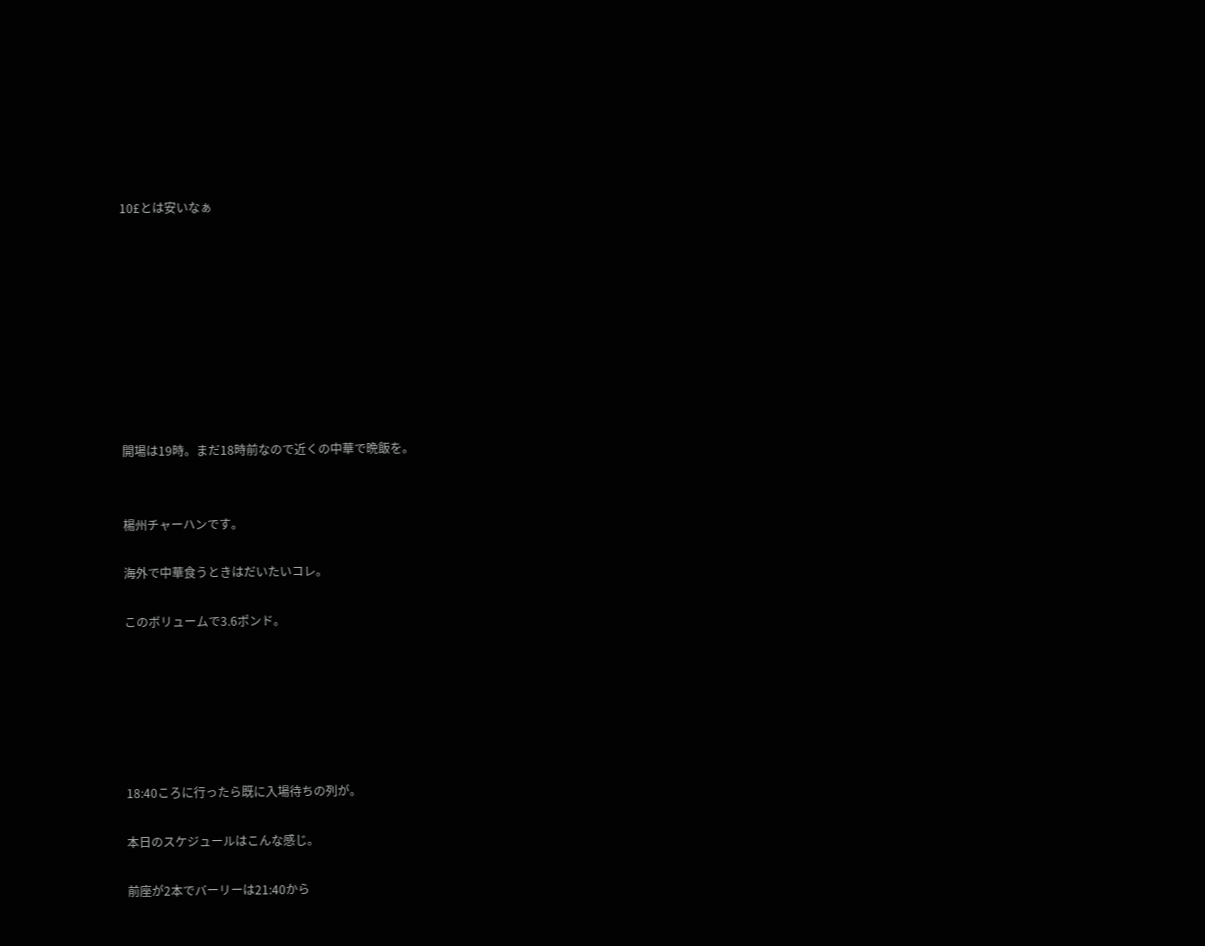10£とは安いなぁ









開場は19時。まだ18時前なので近くの中華で晩飯を。


楊州チャーハンです。

海外で中華食うときはだいたいコレ。

このボリュームで3.6ポンド。






18:40ころに行ったら既に入場待ちの列が。

本日のスケジュールはこんな感じ。

前座が2本でバーリーは21:40から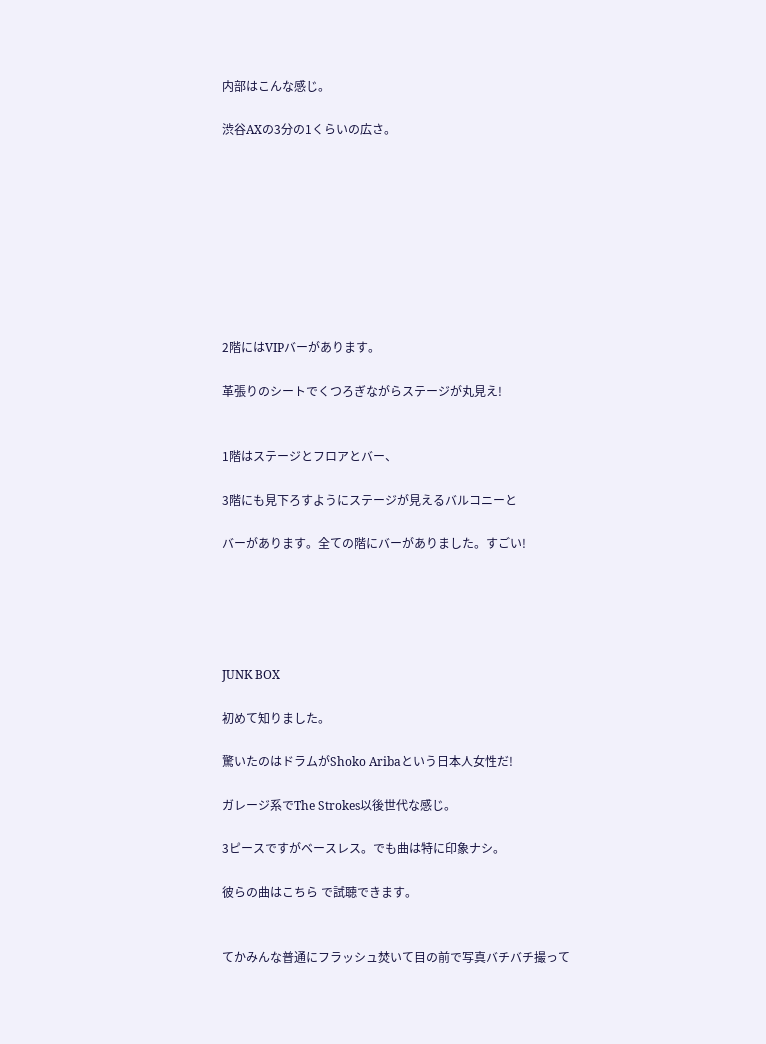内部はこんな感じ。

渋谷AXの3分の1くらいの広さ。









2階にはVIPバーがあります。

革張りのシートでくつろぎながらステージが丸見え!


1階はステージとフロアとバー、

3階にも見下ろすようにステージが見えるバルコニーと

バーがあります。全ての階にバーがありました。すごい!





JUNK BOX

初めて知りました。

驚いたのはドラムがShoko Aribaという日本人女性だ!

ガレージ系でThe Strokes以後世代な感じ。

3ピースですがベースレス。でも曲は特に印象ナシ。

彼らの曲はこちら で試聴できます。


てかみんな普通にフラッシュ焚いて目の前で写真バチバチ撮って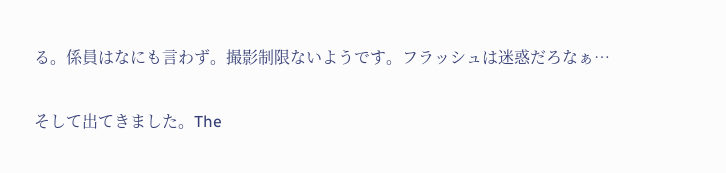る。係員はなにも言わず。撮影制限ないようです。フラッシュは迷惑だろなぁ…

そして出てきました。The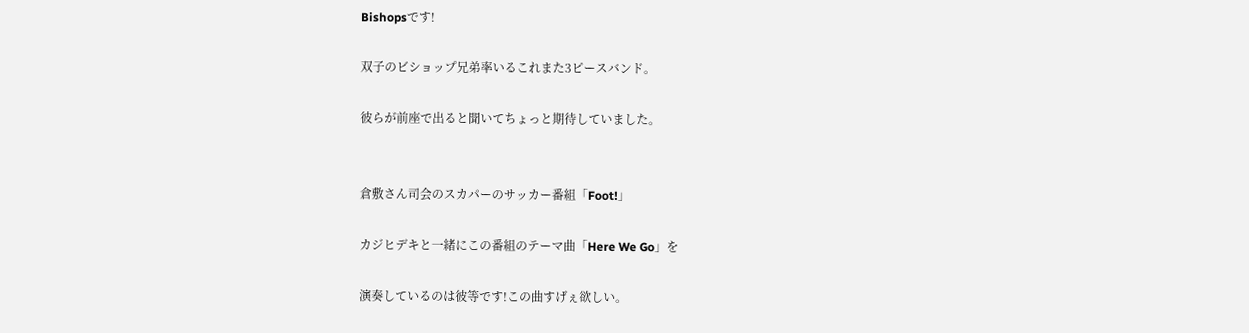Bishopsです!

双子のビショップ兄弟率いるこれまた3ピースバンド。

彼らが前座で出ると聞いてちょっと期待していました。


倉敷さん司会のスカパーのサッカー番組「Foot!」

カジヒデキと一緒にこの番組のテーマ曲「Here We Go」を

演奏しているのは彼等です!この曲すげぇ欲しい。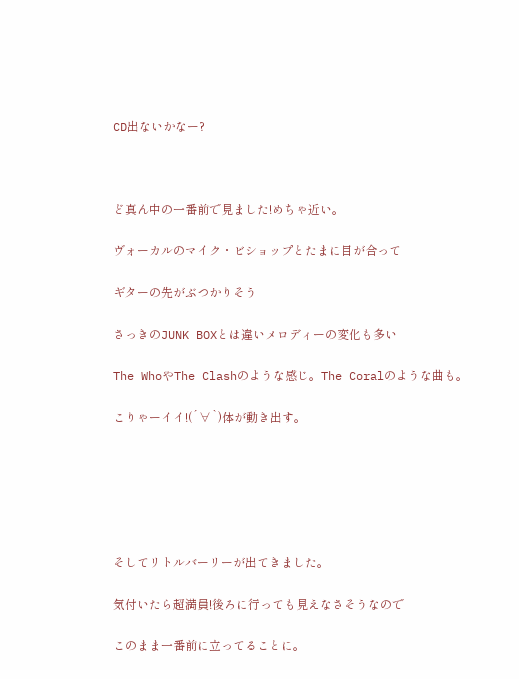CD出ないかなー?



ど真ん中の一番前で見ました!めちゃ近い。

ヴォーカルのマイク・ビショップとたまに目が合って

ギターの先がぶつかりそう

さっきのJUNK BOXとは違いメロディーの変化も多い

The WhoやThe Clashのような感じ。The Coralのような曲も。

こりゃーイイ!(´∀`)体が動き出す。






そしてリトルバーリーが出てきました。

気付いたら超満員!後ろに行っても見えなさそうなので

このまま一番前に立ってることに。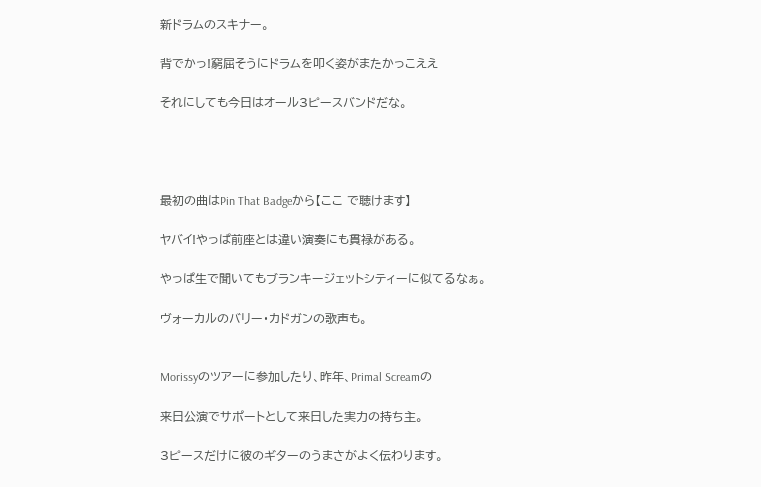新ドラムのスキナー。

背でかっ!窮屈そうにドラムを叩く姿がまたかっこええ

それにしても今日はオール3ピースバンドだな。




最初の曲はPin That Badgeから【ここ で聴けます】

ヤバイ!やっぱ前座とは違い演奏にも貫禄がある。

やっぱ生で聞いてもブランキージェットシティーに似てるなぁ。

ヴォーカルのバリー・カドガンの歌声も。


Morissyのツアーに参加したり、昨年、Primal Screamの

来日公演でサポートとして来日した実力の持ち主。

3ピースだけに彼のギターのうまさがよく伝わります。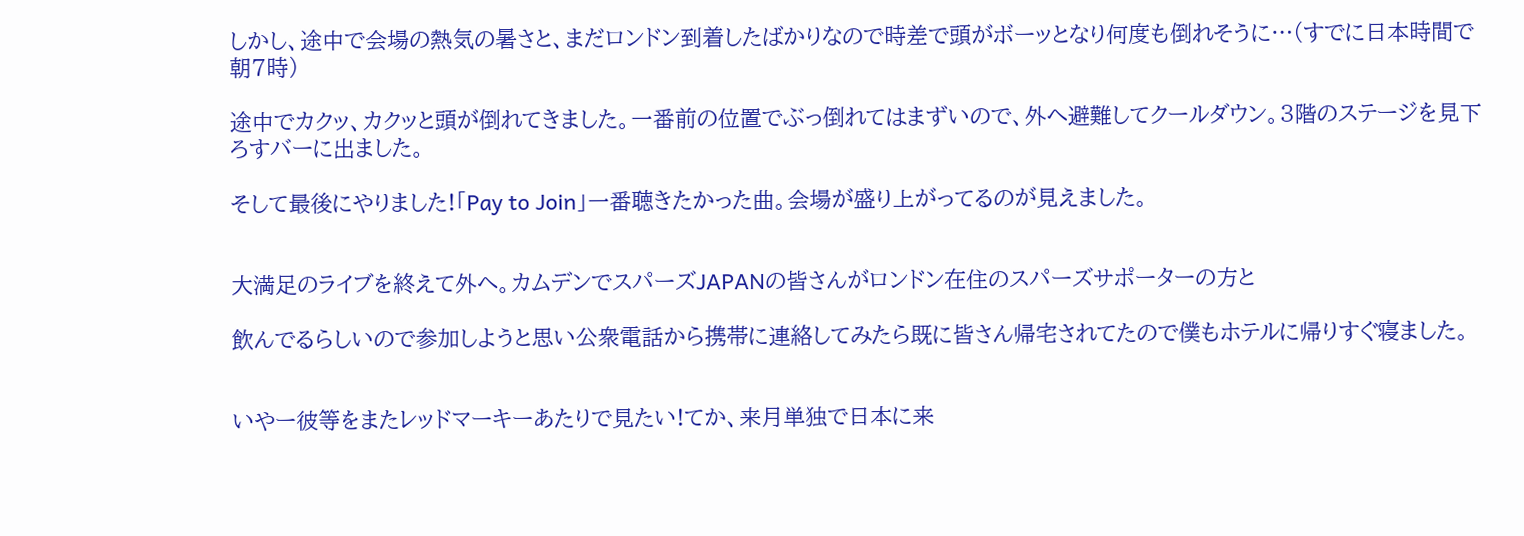しかし、途中で会場の熱気の暑さと、まだロンドン到着したばかりなので時差で頭がボーッとなり何度も倒れそうに…(すでに日本時間で朝7時)

途中でカクッ、カクッと頭が倒れてきました。一番前の位置でぶっ倒れてはまずいので、外へ避難してクールダウン。3階のステージを見下ろすバーに出ました。

そして最後にやりました!「Pay to Join」一番聴きたかった曲。会場が盛り上がってるのが見えました。


大満足のライブを終えて外へ。カムデンでスパーズJAPANの皆さんがロンドン在住のスパーズサポーターの方と

飲んでるらしいので参加しようと思い公衆電話から携帯に連絡してみたら既に皆さん帰宅されてたので僕もホテルに帰りすぐ寝ました。


いやー彼等をまたレッドマーキーあたりで見たい!てか、来月単独で日本に来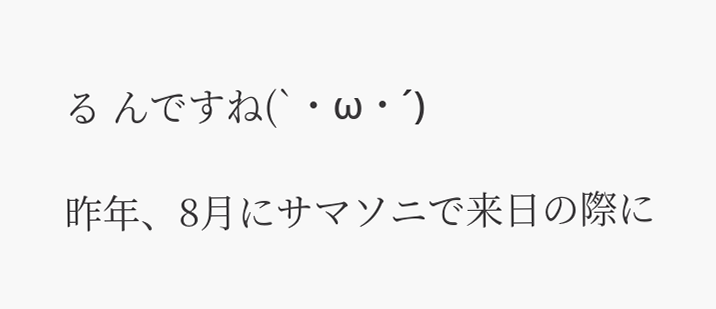る んですね(`・ω・´)

昨年、8月にサマソニで来日の際に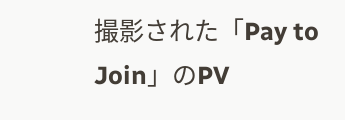撮影された「Pay to Join」のPV